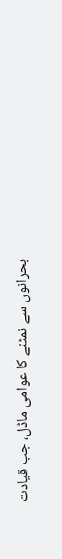بحرانوں سے نمٹنے کا عوامی ماڈل، جب قیادت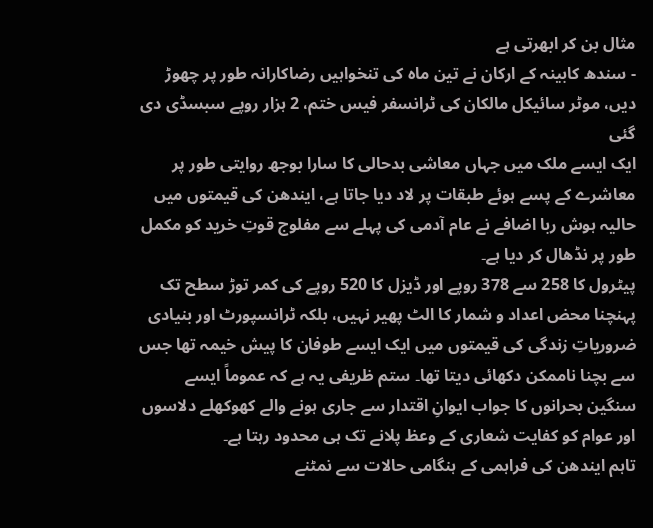مثال بن کر ابھرتی ہے
- سندھ کابینہ کے ارکان نے تین ماہ کی تنخواہیں رضاکارانہ طور پر چھوڑ دیں، موٹر سائیکل مالکان کی ٹرانسفر فیس ختم، 2 ہزار روپے سبسڈی دی گئی
ایک ایسے ملک میں جہاں معاشی بدحالی کا سارا بوجھ روایتی طور پر معاشرے کے پسے ہوئے طبقات پر لاد دیا جاتا ہے، ایندھن کی قیمتوں میں حالیہ ہوش ربا اضافے نے عام آدمی کی پہلے سے مفلوج قوتِ خرید کو مکمل طور پر نڈھال کر دیا ہے۔
پیٹرول کا 258 سے 378 روپے اور ڈیزل کا 520 روپے کی کمر توڑ سطح تک پہنچنا محض اعداد و شمار کا الٹ پھیر نہیں، بلکہ ٹرانسپورٹ اور بنیادی ضروریاتِ زندگی کی قیمتوں میں ایک ایسے طوفان کا پیش خیمہ تھا جس سے بچنا ناممکن دکھائی دیتا تھا۔ ستم ظریفی یہ ہے کہ عموماً ایسے سنگین بحرانوں کا جواب ایوانِ اقتدار سے جاری ہونے والے کھوکھلے دلاسوں اور عوام کو کفایت شعاری کے وعظ پلانے تک ہی محدود رہتا ہے۔
تاہم ایندھن کی فراہمی کے ہنگامی حالات سے نمٹنے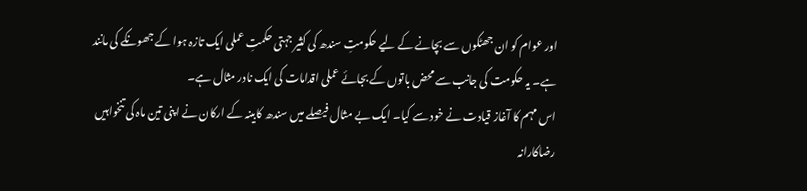اور عوام کو ان جھٹکوں سے بچانے کے لیے حکومتِ سندھ کی کثیر جہتی حکمتِ عملی ایک تازہ ہوا کے جھونکے کی مانند ہے۔ یہ حکومت کی جانب سے محض باتوں کے بجائے عملی اقدامات کی ایک نادر مثال ہے۔
اس مہم کا آغاز قیادت نے خود سے کیا۔ ایک بے مثال فیصلے میں سندھ کابینہ کے ارکان نے اپنی تین ماہ کی تنخواہیں رضاکارانہ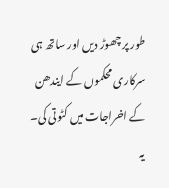طور پر چھوڑ دیں اور ساتھ ہی سرکاری محکموں کے ایندھن کے اخراجات میں کٹوتی کی۔ یہ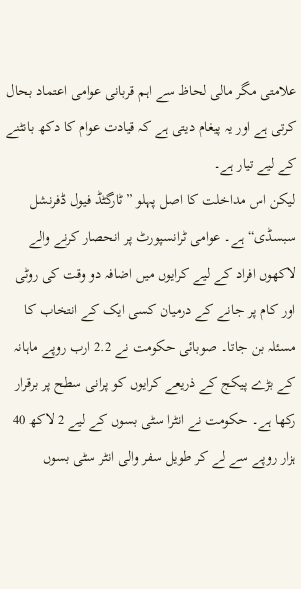علامتی مگر مالی لحاظ سے اہم قربانی عوامی اعتماد بحال کرتی ہے اور یہ پیغام دیتی ہے کہ قیادت عوام کا دکھ بانٹنے کے لیے تیار ہے۔
لیکن اس مداخلت کا اصل پہلو ”ٹارگٹڈ فیول ڈفرنشل سبسڈی“ ہے۔ عوامی ٹرانسپورٹ پر انحصار کرنے والے لاکھوں افراد کے لیے کرایوں میں اضافہ دو وقت کی روٹی اور کام پر جانے کے درمیان کسی ایک کے انتخاب کا مسئلہ بن جاتا۔ صوبائی حکومت نے 2.2 ارب روپے ماہانہ کے بڑے پیکج کے ذریعے کرایوں کو پرانی سطح پر برقرار رکھا ہے۔ حکومت نے انٹرا سٹی بسوں کے لیے 2 لاکھ 40 ہزار روپے سے لے کر طویل سفر والی انٹر سٹی بسوں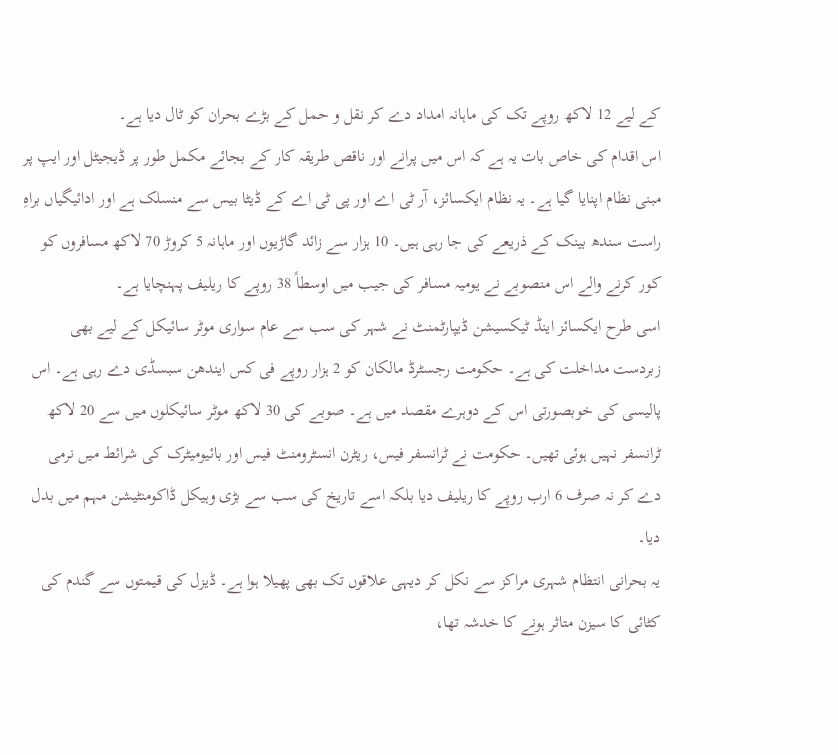کے لیے 12 لاکھ روپے تک کی ماہانہ امداد دے کر نقل و حمل کے بڑے بحران کو ٹال دیا ہے۔
اس اقدام کی خاص بات یہ ہے کہ اس میں پرانے اور ناقص طریقہ کار کے بجائے مکمل طور پر ڈیجیٹل اور ایپ پر مبنی نظام اپنایا گیا ہے۔ یہ نظام ایکسائز، آر ٹی اے اور پی ٹی اے کے ڈیٹا بیس سے منسلک ہے اور ادائیگیاں براہِ راست سندھ بینک کے ذریعے کی جا رہی ہیں۔ 10 ہزار سے زائد گاڑیوں اور ماہانہ 5 کروڑ 70 لاکھ مسافروں کو کور کرنے والے اس منصوبے نے یومیہ مسافر کی جیب میں اوسطاً 38 روپے کا ریلیف پہنچایا ہے۔
اسی طرح ایکسائز اینڈ ٹیکسیشن ڈیپارٹمنٹ نے شہر کی سب سے عام سواری موٹر سائیکل کے لیے بھی زبردست مداخلت کی ہے۔ حکومت رجسٹرڈ مالکان کو 2 ہزار روپے فی کس ایندھن سبسڈی دے رہی ہے۔ اس پالیسی کی خوبصورتی اس کے دوہرے مقصد میں ہے۔ صوبے کی 30 لاکھ موٹر سائیکلوں میں سے 20 لاکھ ٹرانسفر نہیں ہوئی تھیں۔ حکومت نے ٹرانسفر فیس، ریٹرن انسٹرومنٹ فیس اور بائیومیٹرک کی شرائط میں نرمی دے کر نہ صرف 6 ارب روپے کا ریلیف دیا بلکہ اسے تاریخ کی سب سے بڑی وہیکل ڈاکومنٹیشن مہم میں بدل دیا۔
یہ بحرانی انتظام شہری مراکز سے نکل کر دیہی علاقوں تک بھی پھیلا ہوا ہے۔ ڈیزل کی قیمتوں سے گندم کی کٹائی کا سیزن متاثر ہونے کا خدشہ تھا،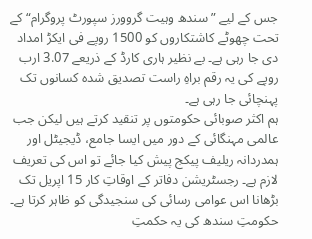جس کے لیے ”سندھ وہیت گروورز سپورٹ پروگرام“ کے تحت چھوٹے کاشتکاروں کو 1500 روپے فی ایکڑ امداد دی جا رہی ہے۔ بے نظیر ہاری کارڈ کے ذریعے 3.07 ارب روپے کی یہ رقم براہِ راست تصدیق شدہ کسانوں تک پہنچائی جا رہی ہے۔
ہم اکثر صوبائی حکومتوں پر تنقید کرتے ہیں لیکن جب عالمی مہنگائی کے دور میں ایسا جامع، ڈیجیٹل اور ہمدردانہ ریلیف پیکج پیش کیا جائے تو اس کی تعریف لازم ہے۔ رجسٹریشن دفاتر کے اوقاتِ کار 15 اپریل تک بڑھانا اس عوامی رسائی کی سنجیدگی کو ظاہر کرتا ہے۔ حکومتِ سندھ کی یہ حکمتِ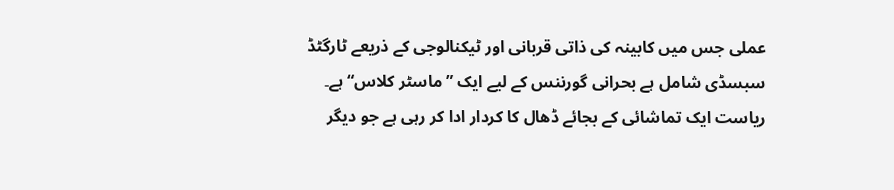عملی جس میں کابینہ کی ذاتی قربانی اور ٹیکنالوجی کے ذریعے ٹارگٹڈ سبسڈی شامل ہے بحرانی گورننس کے لیے ایک ”ماسٹر کلاس“ ہے۔ ریاست ایک تماشائی کے بجائے ڈھال کا کردار ادا کر رہی ہے جو دیگر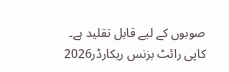صوبوں کے لیے قابل تقلید ہے۔
کاپی رائٹ بزنس ریکارڈر2026